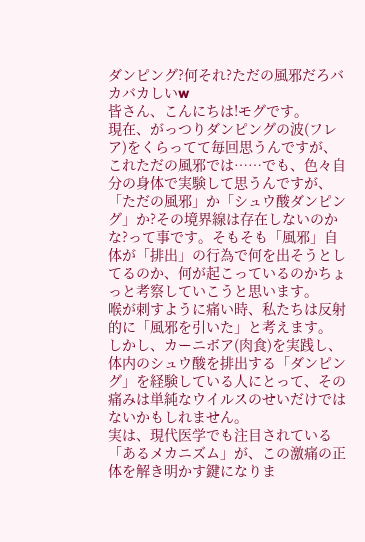ダンピング?何それ?ただの風邪だろバカバカしいw
皆さん、こんにちは!モグです。
現在、がっつりダンピングの波(フレア)をくらってて毎回思うんですが、これただの風邪では……でも、色々自分の身体で実験して思うんですが、「ただの風邪」か「シュウ酸ダンピング」か?その境界線は存在しないのかな?って事です。そもそも「風邪」自体が「排出」の行為で何を出そうとしてるのか、何が起こっているのかちょっと考察していこうと思います。
喉が刺すように痛い時、私たちは反射的に「風邪を引いた」と考えます。
しかし、カーニボア(肉食)を実践し、体内のシュウ酸を排出する「ダンピング」を経験している人にとって、その痛みは単純なウイルスのせいだけではないかもしれません。
実は、現代医学でも注目されている「あるメカニズム」が、この激痛の正体を解き明かす鍵になりま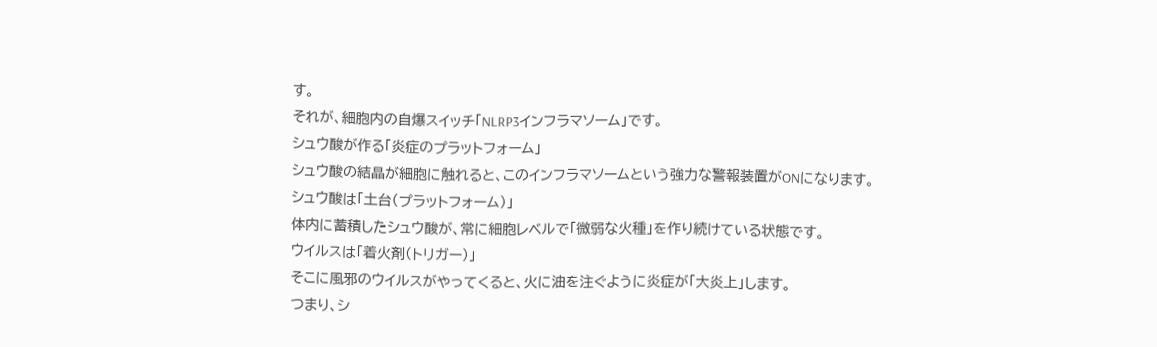す。
それが、細胞内の自爆スイッチ「NLRP3インフラマソーム」です。
シュウ酸が作る「炎症のプラットフォーム」
シュウ酸の結晶が細胞に触れると、このインフラマソームという強力な警報装置がONになります。
シュウ酸は「土台(プラットフォーム)」
体内に蓄積したシュウ酸が、常に細胞レベルで「微弱な火種」を作り続けている状態です。
ウイルスは「着火剤(トリガー)」
そこに風邪のウイルスがやってくると、火に油を注ぐように炎症が「大炎上」します。
つまり、シ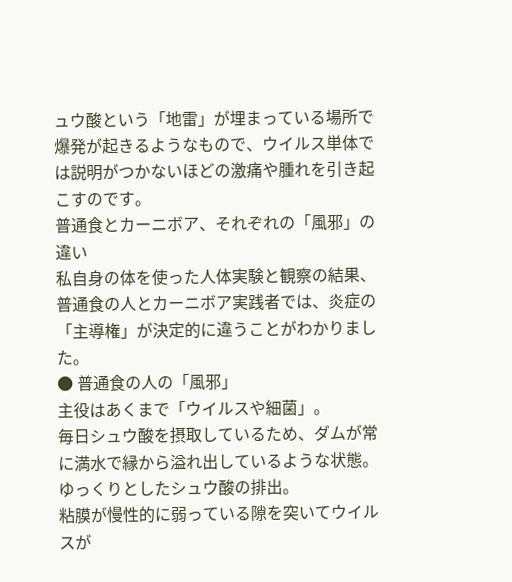ュウ酸という「地雷」が埋まっている場所で爆発が起きるようなもので、ウイルス単体では説明がつかないほどの激痛や腫れを引き起こすのです。
普通食とカーニボア、それぞれの「風邪」の違い
私自身の体を使った人体実験と観察の結果、普通食の人とカーニボア実践者では、炎症の「主導権」が決定的に違うことがわかりました。
● 普通食の人の「風邪」
主役はあくまで「ウイルスや細菌」。
毎日シュウ酸を摂取しているため、ダムが常に満水で縁から溢れ出しているような状態。ゆっくりとしたシュウ酸の排出。
粘膜が慢性的に弱っている隙を突いてウイルスが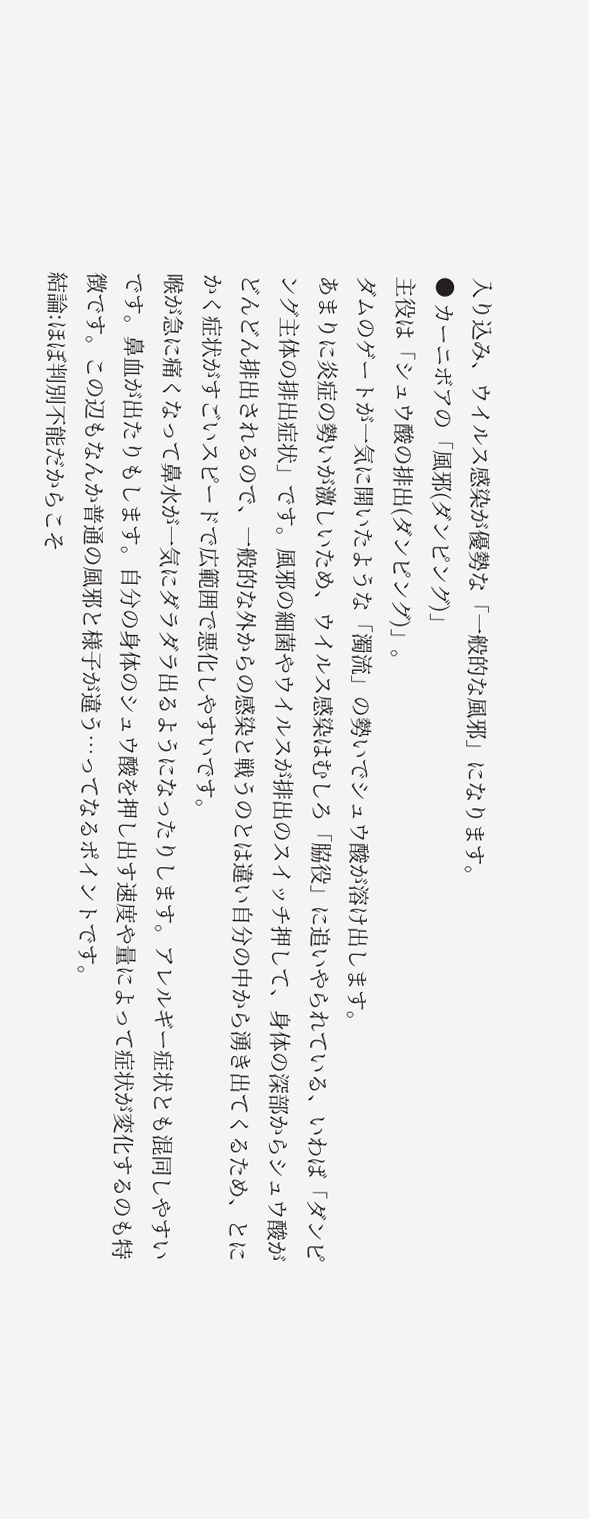入り込み、ウイルス感染が優勢な「一般的な風邪」になります。
● カーニボアの「風邪(ダンピング)」
主役は「シュウ酸の排出(ダンピング)」。
ダムのゲートが一気に開いたような「濁流」の勢いでシュウ酸が溶け出します。
あまりに炎症の勢いが激しいため、ウイルス感染はむしろ「脇役」に追いやられている、いわば「ダンピング主体の排出症状」です。風邪の細菌やウイルスが排出のスイッチ押して、身体の深部からシュウ酸がどんどん排出されるので、一般的な外からの感染と戦うのとは違い自分の中から湧き出てくるため、とにかく症状がすごいスピードで広範囲で悪化しやすいです。
喉が急に痛くなって鼻水が一気にダラダラ出るようになったりします。アレルギー症状とも混同しやすいです。鼻血が出たりもします。自分の身体のシュウ酸を押し出す速度や量によって症状が変化するのも特徴です。この辺もなんか普通の風邪と様子が違う…ってなるポイントです。
結論:ほぼ判別不能だからこそ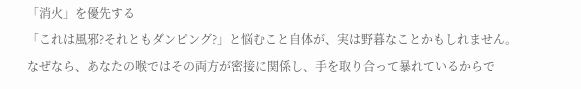「消火」を優先する
「これは風邪?それともダンピング?」と悩むこと自体が、実は野暮なことかもしれません。
なぜなら、あなたの喉ではその両方が密接に関係し、手を取り合って暴れているからで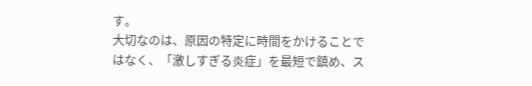す。
大切なのは、原因の特定に時間をかけることではなく、「激しすぎる炎症」を最短で鎮め、ス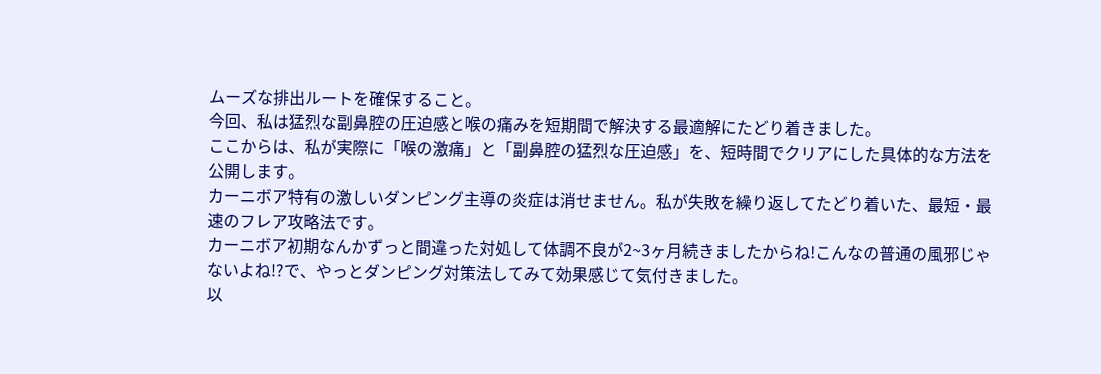ムーズな排出ルートを確保すること。
今回、私は猛烈な副鼻腔の圧迫感と喉の痛みを短期間で解決する最適解にたどり着きました。
ここからは、私が実際に「喉の激痛」と「副鼻腔の猛烈な圧迫感」を、短時間でクリアにした具体的な方法を公開します。
カーニボア特有の激しいダンピング主導の炎症は消せません。私が失敗を繰り返してたどり着いた、最短・最速のフレア攻略法です。
カーニボア初期なんかずっと間違った対処して体調不良が2~3ヶ月続きましたからね!こんなの普通の風邪じゃないよね!?で、やっとダンピング対策法してみて効果感じて気付きました。
以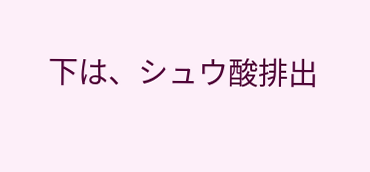下は、シュウ酸排出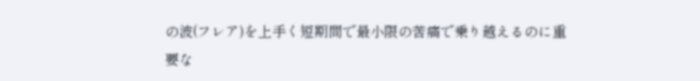の波(フレア)を上手く短期間で最小限の苦痛で乗り越えるのに重要な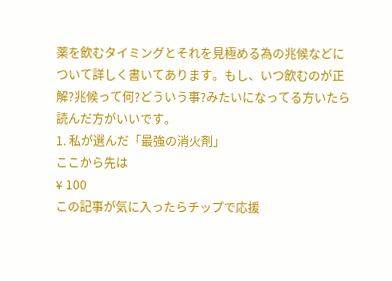薬を飲むタイミングとそれを見極める為の兆候などについて詳しく書いてあります。もし、いつ飲むのが正解?兆候って何?どういう事?みたいになってる方いたら読んだ方がいいです。
1. 私が選んだ「最強の消火剤」
ここから先は
¥ 100
この記事が気に入ったらチップで応援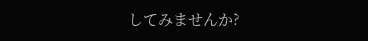してみませんか?